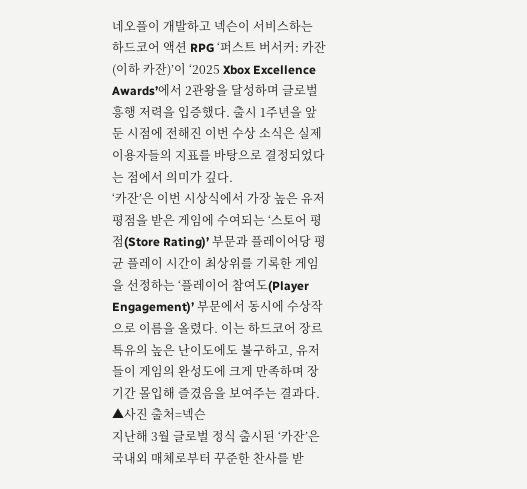네오플이 개발하고 넥슨이 서비스하는 하드코어 액션 RPG ‘퍼스트 버서커: 카잔(이하 카잔)’이 ‘2025 Xbox Excellence Awards’에서 2관왕을 달성하며 글로벌 흥행 저력을 입증했다. 출시 1주년을 앞둔 시점에 전해진 이번 수상 소식은 실제 이용자들의 지표를 바탕으로 결정되었다는 점에서 의미가 깊다.
‘카잔’은 이번 시상식에서 가장 높은 유저 평점을 받은 게임에 수여되는 ‘스토어 평점(Store Rating)’ 부문과 플레이어당 평균 플레이 시간이 최상위를 기록한 게임을 선정하는 ‘플레이어 참여도(Player Engagement)’ 부문에서 동시에 수상작으로 이름을 올렸다. 이는 하드코어 장르 특유의 높은 난이도에도 불구하고, 유저들이 게임의 완성도에 크게 만족하며 장기간 몰입해 즐겼음을 보여주는 결과다.
▲사진 출처=넥슨
지난해 3월 글로벌 정식 출시된 ‘카잔’은 국내외 매체로부터 꾸준한 찬사를 받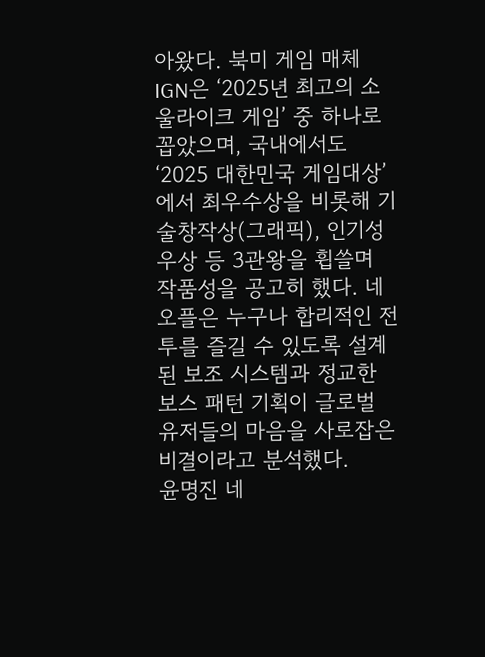아왔다. 북미 게임 매체 IGN은 ‘2025년 최고의 소울라이크 게임’ 중 하나로 꼽았으며, 국내에서도 ‘2025 대한민국 게임대상’에서 최우수상을 비롯해 기술창작상(그래픽), 인기성우상 등 3관왕을 휩쓸며 작품성을 공고히 했다. 네오플은 누구나 합리적인 전투를 즐길 수 있도록 설계된 보조 시스템과 정교한 보스 패턴 기획이 글로벌 유저들의 마음을 사로잡은 비결이라고 분석했다.
윤명진 네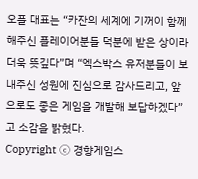오플 대표는 “카잔의 세계에 기꺼이 함께 해주신 플레이어분들 덕분에 받은 상이라 더욱 뜻깊다”며 “엑스박스 유저분들이 보내주신 성원에 진심으로 감사드리고, 앞으로도 좋은 게임을 개발해 보답하겠다”고 소감을 밝혔다.
Copyright ⓒ 경향게임스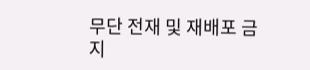무단 전재 및 재배포 금지